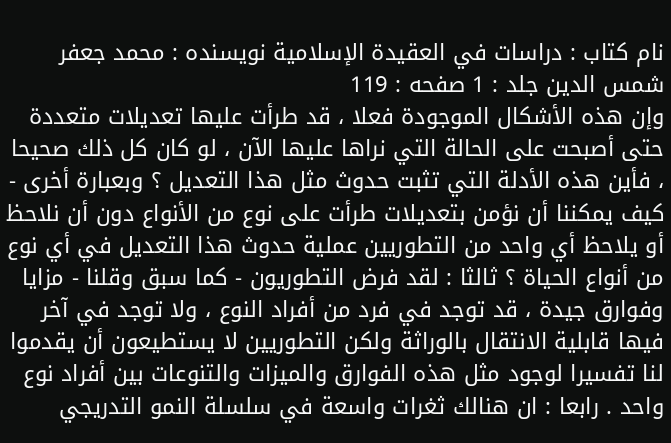نام کتاب : دراسات في العقيدة الإسلامية نویسنده : محمد جعفر شمس الدين جلد : 1 صفحه : 119
وإن هذه الأشكال الموجودة فعلا ، قد طرأت عليها تعديلات متعددة حتى أصبحت على الحالة التي نراها عليها الآن ، لو كان كل ذلك صحيحا ، فأين هذه الأدلة التي تثبت حدوث مثل هذا التعديل ؟ وبعبارة أخرى - كيف يمكننا أن نؤمن بتعديلات طرأت على نوع من الأنواع دون أن نلاحظ أو يلاحظ أي واحد من التطوريين عملية حدوث هذا التعديل في أي نوع من أنواع الحياة ؟ ثالثا : لقد فرض التطوريون - كما سبق وقلنا - مزايا وفوارق جيدة ، قد توجد في فرد من أفراد النوع ، ولا توجد في آخر فيها قابلية الانتقال بالوراثة ولكن التطوريين لا يستطيعون أن يقدموا لنا تفسيرا لوجود مثل هذه الفوارق والميزات والتنوعات بين أفراد نوع واحد . رابعا : ان هنالك ثغرات واسعة في سلسلة النمو التدريجي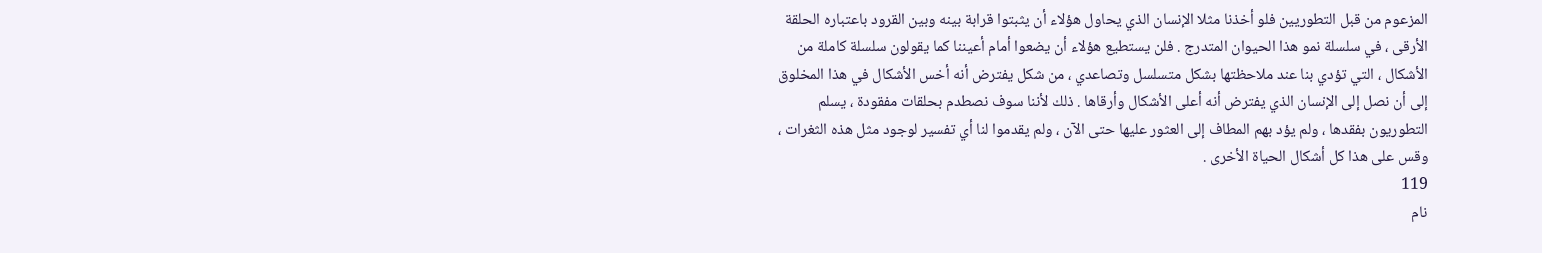المزعوم من قبل التطوريين فلو أخذنا مثلا الإنسان الذي يحاول هؤلاء أن يثبتوا قرابة بينه وبين القرود باعتباره الحلقة الأرقى ، في سلسلة نمو هذا الحيوان المتدرج . فلن يستطيع هؤلاء أن يضعوا أمام أعيننا كما يقولون سلسلة كاملة من الأشكال ، التي تؤدي بنا عند ملاحظتها بشكل متسلسل وتصاعدي ، من شكل يفترض أنه أخس الأشكال في هذا المخلوق إلى أن نصل إلى الإنسان الذي يفترض أنه أعلى الأشكال وأرقاها . ذلك لأننا سوف نصطدم بحلقات مفقودة ، يسلم التطوريون بفقدها ، ولم يؤد بهم المطاف إلى العثور عليها حتى الآن ، ولم يقدموا لنا أي تفسير لوجود مثل هذه الثغرات ، وقس على هذا كل أشكال الحياة الأخرى .
119
نام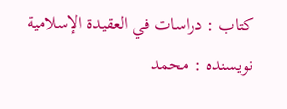کتاب : دراسات في العقيدة الإسلامية نویسنده : محمد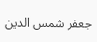جعفر شمس الدين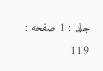جلد : 1 صفحه : 119